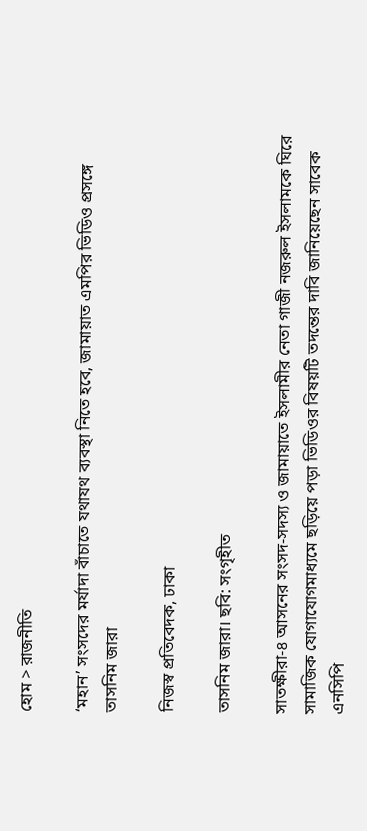হোম > রাজনীতি

‘মহান’ সংসদের মর্যাদা বাঁচাতে যথাযথ ব্যবস্থা নিতে হবে, জামায়াত এমপির ভিডিও প্রসঙ্গে তাসনিম জারা

নিজস্ব প্রতিবেদক, ঢাকা

তাসনিম জারা। ছবি: সংগৃহীত

সাতক্ষীরা-৪ আসনের সংসদ-সদস্য ও জামায়াতে ইসলামীর নেতা গাজী নজরুল ইসলামকে ঘিরে সামাজিক যোগাযোগমাধ্যমে ছড়িয়ে পড়া ভিডিওর বিষয়টি তদন্তের দাবি জানিয়েছেন সাবেক এনসিপি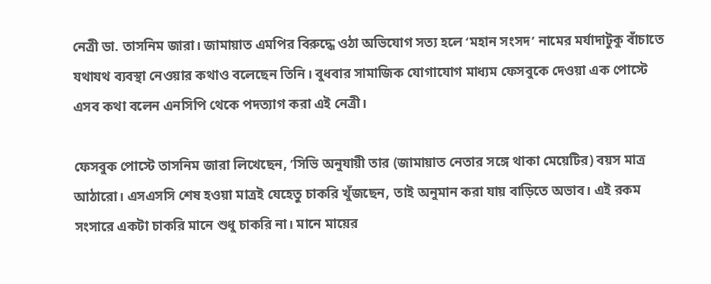নেত্রী ডা. তাসনিম জারা। জামায়াত এমপির বিরুদ্ধে ওঠা অভিযোগ সত্য হলে ‘মহান সংসদ’ নামের মর্যাদাটুকু বাঁচাতে যথাযথ ব্যবস্থা নেওয়ার কথাও বলেছেন তিনি। বুধবার সামাজিক যোগাযোগ মাধ্যম ফেসবুকে দেওয়া এক পোস্টে এসব কথা বলেন এনসিপি থেকে পদত্যাগ করা এই নেত্রী।

ফেসবুক পোস্টে তাসনিম জারা লিখেছেন, ’সিভি অনুযায়ী তার (জামায়াত নেতার সঙ্গে থাকা মেয়েটির) বয়স মাত্র আঠারো। এসএসসি শেষ হওয়া মাত্রই যেহেতু চাকরি খুঁজছেন, তাই অনুমান করা যায় বাড়িতে অভাব। এই রকম সংসারে একটা চাকরি মানে শুধু চাকরি না। মানে মায়ের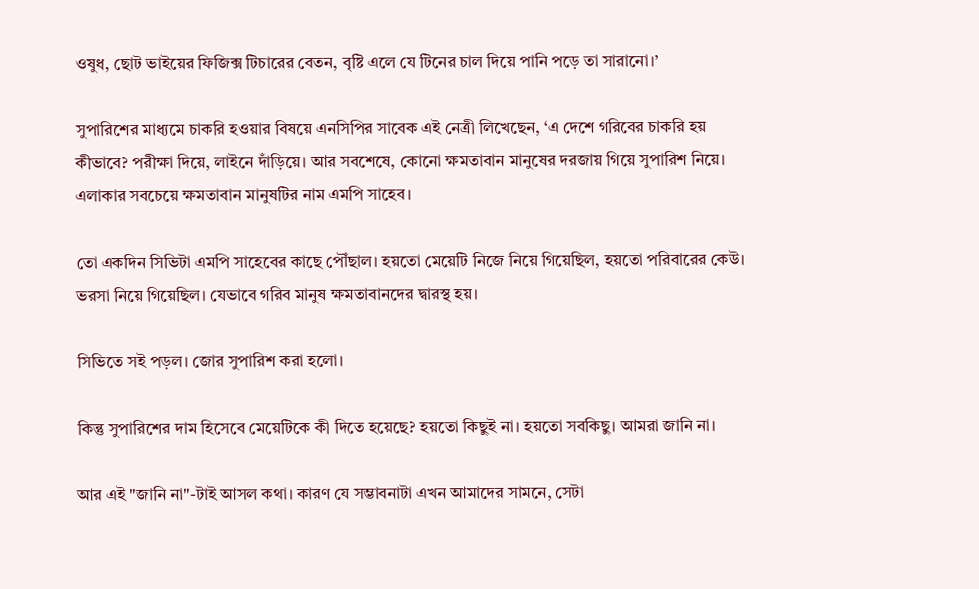ওষুধ, ছোট ভাইয়ের ফিজিক্স টিচারের বেতন, বৃষ্টি এলে যে টিনের চাল দিয়ে পানি পড়ে তা সারানো।’

সুপারিশের মাধ্যমে চাকরি হওয়ার বিষয়ে এনসিপির সাবেক এই নেত্রী লিখেছেন, ‘এ দেশে গরিবের চাকরি হয় কীভাবে? পরীক্ষা দিয়ে, লাইনে দাঁড়িয়ে। আর সবশেষে, কোনো ক্ষমতাবান মানুষের দরজায় গিয়ে সুপারিশ নিয়ে। এলাকার সবচেয়ে ক্ষমতাবান মানুষটির নাম এমপি সাহেব।

তো একদিন সিভিটা এমপি সাহেবের কাছে পৌঁছাল। হয়তো মেয়েটি নিজে নিয়ে গিয়েছিল, হয়তো পরিবারের কেউ। ভরসা নিয়ে গিয়েছিল। যেভাবে গরিব মানুষ ক্ষমতাবানদের দ্বারস্থ হয়।

সিভিতে সই পড়ল। জোর সুপারিশ করা হলো।

কিন্তু সুপারিশের দাম হিসেবে মেয়েটিকে কী দিতে হয়েছে? হয়তো কিছুই না। হয়তো সবকিছু। আমরা জানি না।

আর এই "জানি না"-টাই আসল কথা। কারণ যে সম্ভাবনাটা এখন আমাদের সামনে, সেটা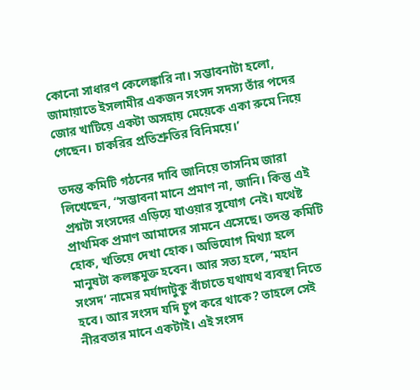কোনো সাধারণ কেলেঙ্কারি না। সম্ভাবনাটা হলো, জামায়াতে ইসলামীর একজন সংসদ সদস্য তাঁর পদের জোর খাটিয়ে একটা অসহায় মেয়েকে একা রুমে নিয়ে গেছেন। চাকরির প্রতিশ্রুতির বিনিময়ে।’

তদন্ত কমিটি গঠনের দাবি জানিয়ে তাসনিম জারা লিখেছেন, “সম্ভাবনা মানে প্রমাণ না, জানি। কিন্তু এই প্রশ্নটা সংসদের এড়িয়ে যাওয়ার সুযোগ নেই। যথেষ্ট প্রাথমিক প্রমাণ আমাদের সামনে এসেছে। তদন্ত কমিটি হোক, খতিয়ে দেখা হোক। অভিযোগ মিথ্যা হলে মানুষটা কলঙ্কমুক্ত হবেন। আর সত্য হলে, ‘মহান সংসদ’ নামের মর্যাদাটুকু বাঁচাতে যথাযথ ব্যবস্থা নিতে হবে। আর সংসদ যদি চুপ করে থাকে? তাহলে সেই নীরবতার মানে একটাই। এই সংসদ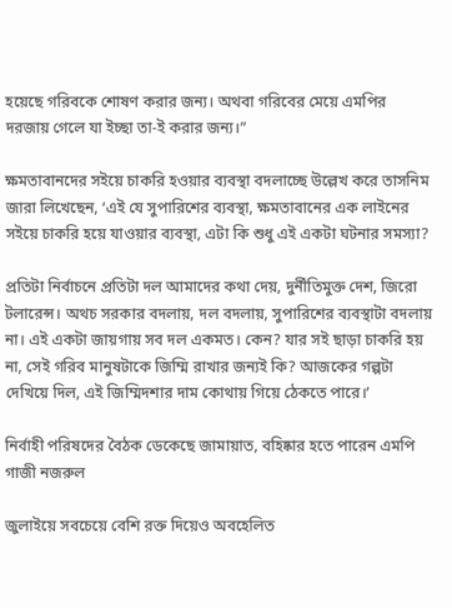হয়েছে গরিবকে শোষণ করার জন্য। অথবা গরিবের মেয়ে এমপির দরজায় গেলে যা ইচ্ছা তা-ই করার জন্য।”

ক্ষমতাবানদের সইয়ে চাকরি হওয়ার ব্যবস্থা বদলাচ্ছে উল্লেখ করে তাসনিম জারা লিখেছেন, ‘এই যে সুপারিশের ব্যবস্থা, ক্ষমতাবানের এক লাইনের সইয়ে চাকরি হয়ে যাওয়ার ব্যবস্থা, এটা কি শুধু এই একটা ঘটনার সমস্যা?

প্রতিটা নির্বাচনে প্রতিটা দল আমাদের কথা দেয়, দুর্নীতিমুক্ত দেশ, জিরো টলারেন্স। অথচ সরকার বদলায়, দল বদলায়, সুপারিশের ব্যবস্থাটা বদলায় না। এই একটা জায়গায় সব দল একমত। কেন? যার সই ছাড়া চাকরি হয় না, সেই গরিব মানুষটাকে জিম্মি রাখার জন্যই কি? আজকের গল্পটা দেখিয়ে দিল, এই জিম্মিদশার দাম কোথায় গিয়ে ঠেকতে পারে।’

নির্বাহী পরিষদের বৈঠক ডেকেছে জামায়াত, বহিষ্কার হতে পারেন এমপি গাজী নজরুল

জুলাইয়ে সবচেয়ে বেশি রক্ত দিয়েও অবহেলিত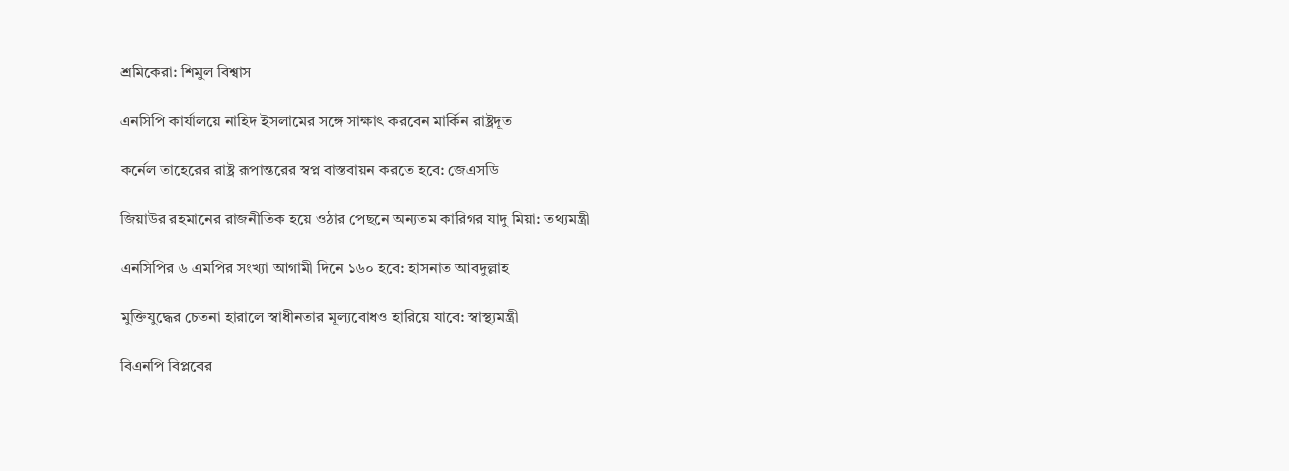শ্রমিকেরা: শিমুল বিশ্বাস

এনসিপি কার্যালয়ে নাহিদ ইসলামের সঙ্গে সাক্ষাৎ করবেন মার্কিন রাষ্ট্রদূত

কর্নেল তাহেরের রাষ্ট্র রূপান্তরের স্বপ্ন বাস্তবায়ন করতে হবে: জেএসডি

জিয়াউর রহমানের রাজনীতিক হয়ে ওঠার পেছনে অন্যতম কারিগর যাদু মিয়া: তথ্যমন্ত্রী

এনসিপির ৬ এমপির সংখ্যা আগামী দিনে ১৬০ হবে: হাসনাত আবদুল্লাহ

মুক্তিযুদ্ধের চেতনা হারালে স্বাধীনতার মূল্যবোধও হারিয়ে যাবে: স্বাস্থ্যমন্ত্রী

বিএনপি বিপ্লবের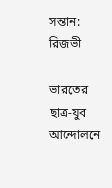সন্তান: রিজভী

ভারতের ছাত্র-যুব আন্দোলনে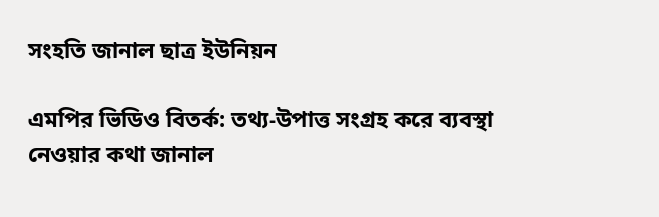সংহতি জানাল ছাত্র ইউনিয়ন

এমপির ভিডিও বিতর্ক: তথ্য-উপাত্ত সংগ্রহ করে ব্যবস্থা নেওয়ার কথা জানাল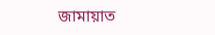জামায়াত